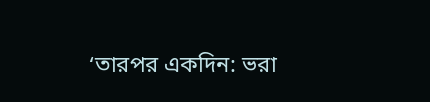‘তারপর একদিন: ভরা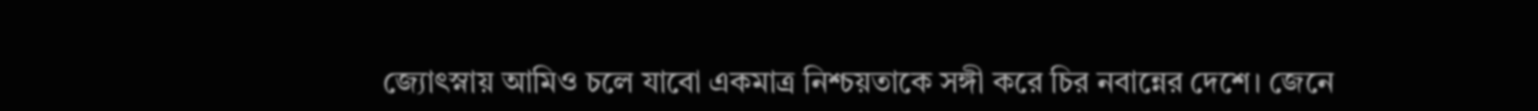জ্যোৎস্নায় আমিও চলে যাবো একমাত্র নিশ্চয়তাকে সঙ্গী করে চির নবান্নের দেশে। জেনে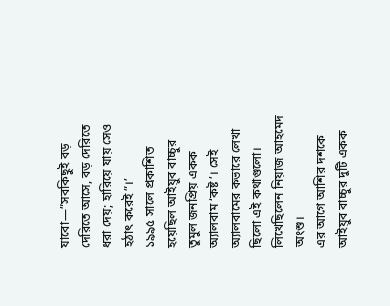যাবো—”সবকিছুই বড় দেরিতে আসে, বড় দেরিতে ধরা দেয়; হারিয়ে যায় সেও হঠাৎ করেই”।’
১৯৯৫ সালে প্রকাশিত হয়েছিল আইয়ুব বাচ্চুর তুমুল জনপ্রিয় একক অ্যালবাম ‘কষ্ট’। সেই অ্যালবামের কভারে লেখা ছিলো এই কথাগুলো। লিখেছিলেন নিয়াজ আহমেদ অংশু।
এর আগে আশির দশকে আইয়ুব বাচ্চুর দুটি একক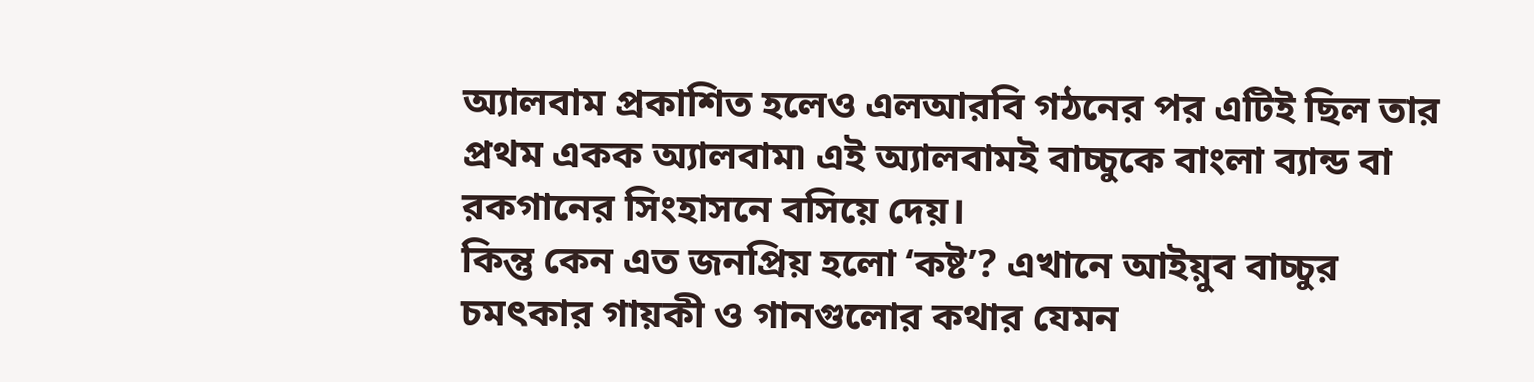অ্যালবাম প্রকাশিত হলেও এলআরবি গঠনের পর এটিই ছিল তার প্রথম একক অ্যালবাম৷ এই অ্যালবামই বাচ্চুকে বাংলা ব্যান্ড বা রকগানের সিংহাসনে বসিয়ে দেয়।
কিন্তু কেন এত জনপ্রিয় হলো ‘কষ্ট’? এখানে আইয়ুব বাচ্চুর চমৎকার গায়কী ও গানগুলোর কথার যেমন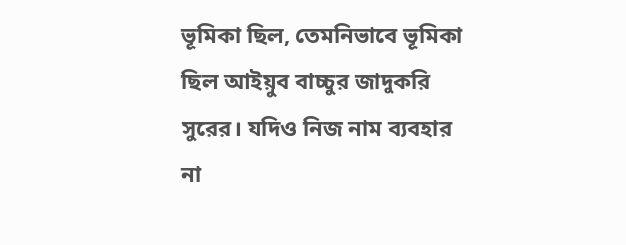ভূমিকা ছিল, তেমনিভাবে ভূমিকা ছিল আইয়ুব বাচ্চুর জাদুকরি সুরের। যদিও নিজ নাম ব্যবহার না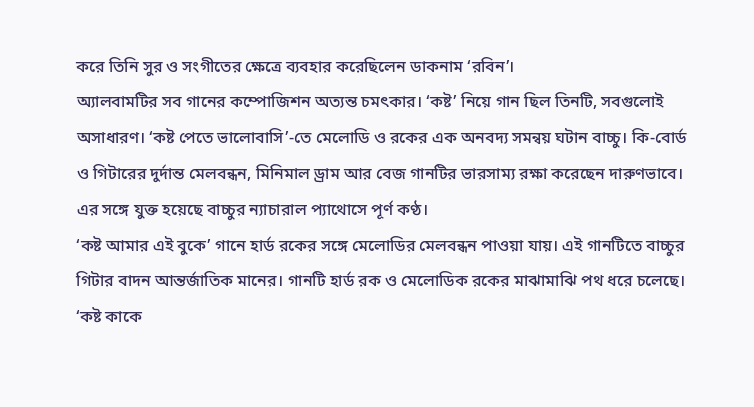করে তিনি সুর ও সংগীতের ক্ষেত্রে ব্যবহার করেছিলেন ডাকনাম ‘রবিন’।
অ্যালবামটির সব গানের কম্পোজিশন অত্যন্ত চমৎকার। ‘কষ্ট’ নিয়ে গান ছিল তিনটি, সবগুলোই অসাধারণ। ‘কষ্ট পেতে ভালোবাসি’-তে মেলোডি ও রকের এক অনবদ্য সমন্বয় ঘটান বাচ্চু। কি-বোর্ড ও গিটারের দুর্দান্ত মেলবন্ধন, মিনিমাল ড্রাম আর বেজ গানটির ভারসাম্য রক্ষা করেছেন দারুণভাবে। এর সঙ্গে যুক্ত হয়েছে বাচ্চুর ন্যাচারাল প্যাথোসে পূর্ণ কণ্ঠ।
‘কষ্ট আমার এই বুকে’ গানে হার্ড রকের সঙ্গে মেলোডির মেলবন্ধন পাওয়া যায়। এই গানটিতে বাচ্চুর গিটার বাদন আন্তর্জাতিক মানের। গানটি হার্ড রক ও মেলোডিক রকের মাঝামাঝি পথ ধরে চলেছে।
‘কষ্ট কাকে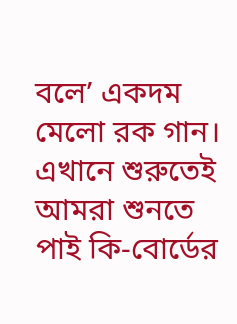বলে’ একদম মেলো রক গান। এখানে শুরুতেই আমরা শুনতে পাই কি-বোর্ডের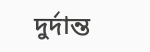দুর্দান্ত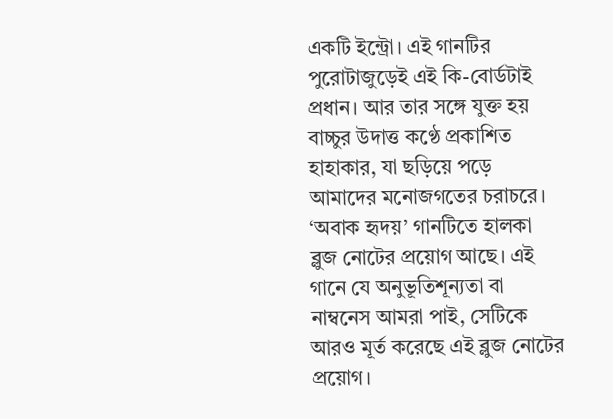একটি ইন্ট্রো। এই গানটির পুরোটাজুড়েই এই কি-বোর্ডটাই প্রধান। আর তার সঙ্গে যুক্ত হয় বাচ্চুর উদাত্ত কণ্ঠে প্রকাশিত হাহাকার, যা ছড়িয়ে পড়ে আমাদের মনোজগতের চরাচরে।
‘অবাক হৃদয়’ গানটিতে হালকা ব্লুজ নোটের প্রয়োগ আছে। এই গানে যে অনুভূতিশূন্যতা বা নাম্বনেস আমরা পাই, সেটিকে আরও মূর্ত করেছে এই ব্লুজ নোটের প্রয়োগ।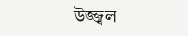উজ্জ্বল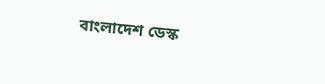বাংলাদেশ ডেস্ক